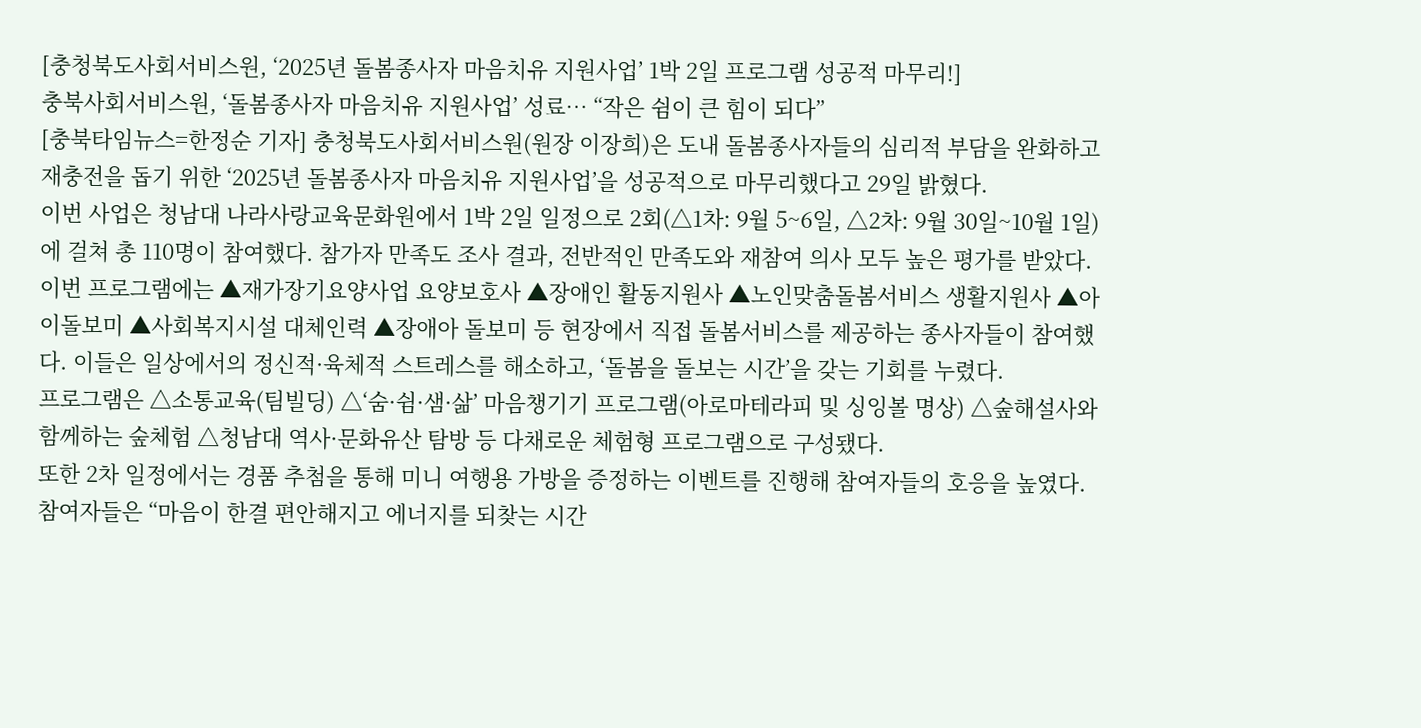[충청북도사회서비스원, ‘2025년 돌봄종사자 마음치유 지원사업’ 1박 2일 프로그램 성공적 마무리!]
충북사회서비스원, ‘돌봄종사자 마음치유 지원사업’ 성료… “작은 쉼이 큰 힘이 되다”
[충북타임뉴스=한정순 기자] 충청북도사회서비스원(원장 이장희)은 도내 돌봄종사자들의 심리적 부담을 완화하고 재충전을 돕기 위한 ‘2025년 돌봄종사자 마음치유 지원사업’을 성공적으로 마무리했다고 29일 밝혔다.
이번 사업은 청남대 나라사랑교육문화원에서 1박 2일 일정으로 2회(△1차: 9월 5~6일, △2차: 9월 30일~10월 1일)에 걸쳐 총 110명이 참여했다. 참가자 만족도 조사 결과, 전반적인 만족도와 재참여 의사 모두 높은 평가를 받았다.
이번 프로그램에는 ▲재가장기요양사업 요양보호사 ▲장애인 활동지원사 ▲노인맞춤돌봄서비스 생활지원사 ▲아이돌보미 ▲사회복지시설 대체인력 ▲장애아 돌보미 등 현장에서 직접 돌봄서비스를 제공하는 종사자들이 참여했다. 이들은 일상에서의 정신적·육체적 스트레스를 해소하고, ‘돌봄을 돌보는 시간’을 갖는 기회를 누렸다.
프로그램은 △소통교육(팀빌딩) △‘숨·쉼·샘·삶’ 마음챙기기 프로그램(아로마테라피 및 싱잉볼 명상) △숲해설사와 함께하는 숲체험 △청남대 역사·문화유산 탐방 등 다채로운 체험형 프로그램으로 구성됐다.
또한 2차 일정에서는 경품 추첨을 통해 미니 여행용 가방을 증정하는 이벤트를 진행해 참여자들의 호응을 높였다.
참여자들은 “마음이 한결 편안해지고 에너지를 되찾는 시간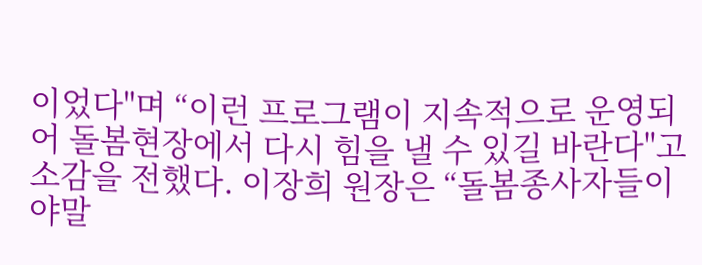이었다"며 “이런 프로그램이 지속적으로 운영되어 돌봄현장에서 다시 힘을 낼 수 있길 바란다"고 소감을 전했다. 이장희 원장은 “돌봄종사자들이야말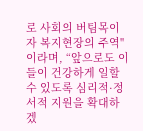로 사회의 버팀목이자 복지현장의 주역"이라며, “앞으로도 이들이 건강하게 일할 수 있도록 심리적·정서적 지원을 확대하겠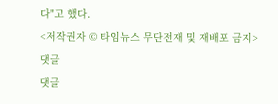다"고 했다.
<저작권자 © 타임뉴스 무단전재 및 재배포 금지>
댓글
댓글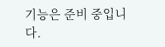기능은 준비 중입니다.